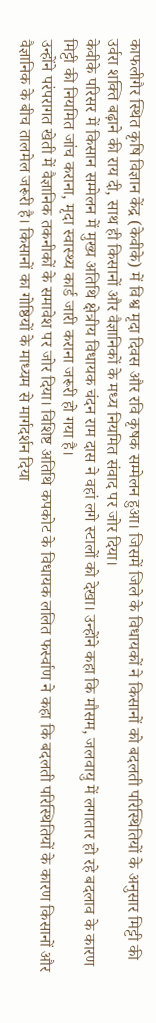काफलीगैर स्थित कृषि विज्ञान केंद्र (केवीके) में विश्व मृदा दिवस और रवि कृषक सम्मेलन हुआ। जिसमें जिले के विधायकों ने किसानों को बदलती परिस्थितियों के अनुसार मिट्टी की उर्वरा शक्ति बढ़ाने की राय दी, साथ ही किसानों और वैज्ञानिकों के मध्य नियमित संवाद पर जोर दिया।
केवीके परिसर में किसान सम्मेलन में मुख्य अतिथि क्षेत्रीय विधायक चंदन राम दास ने वहां लगे स्टालों को देखा। उन्होंने कहा कि मौसम, जलवायु में लगातार हो रहे बदलाव के कारण मिट्टी की नियमित जांच कराना, मृदा स्वास्थ्य कार्ड जारी कराना जरूरी हो गया है।
उन्होंने परंपरागत खेती में वैज्ञानिक तकनीकों के समावेश पर जोर दिया। विशिष्ट अतिथि कपकोट के विधायक ललित फर्स्वाण ने कहा कि बदलती परिस्थितियों के कारण किसानों और वैज्ञानिक के बीच तालमेल जरूरी है। किसानों का गोष्ठियों के माध्यम से मार्गदर्शन दिया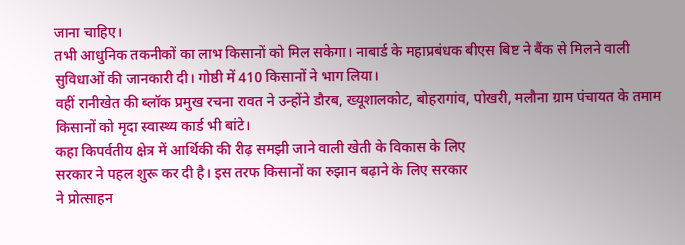जाना चाहिए।
तभी आधुनिक तकनीकों का लाभ किसानों को मिल सकेगा। नाबार्ड के महाप्रबंधक बीएस बिष्ट ने बैंक से मिलने वाली सुविधाओं की जानकारी दी। गोष्ठी में 410 किसानों ने भाग लिया।
वहीं रानीखेत की ब्लॉक प्रमुख रचना रावत ने उन्होंने डौरब, ख्यूशालकोट, बोहरागांव, पोखरी, मलौना ग्राम पंचायत के तमाम किसानों को मृदा स्वास्थ्य कार्ड भी बांटे।
कहा किपर्वतीय क्षेत्र में आर्थिकी की रीढ़ समझी जाने वाली खेती के विकास के लिए
सरकार ने पहल शुरू कर दी है। इस तरफ किसानों का रुझान बढ़ाने के लिए सरकार
ने प्रोत्साहन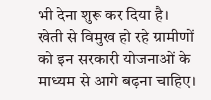भी देना शुरू कर दिया है।
खेती से विमुख हो रहे ग्रामीणों
को इन सरकारी योजनाओं के माध्यम से आगे बढ़ना चाहिए।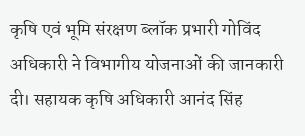कृषि एवं भूमि संरक्षण ब्लॉक प्रभारी गोविंद अधिकारी ने विभागीय योजनाओं की जानकारी दी। सहायक कृषि अधिकारी आनंद सिंह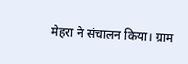मेहरा ने संचालन किया। ग्राम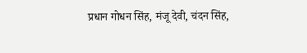प्रधान गोधन सिंह, मंजू देवी, चंदन सिंह,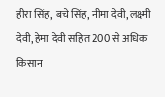हीरा सिंह, बचे सिंह, नीमा देवी, लक्ष्मी देवी, हेमा देवी सहित 200 से अधिक किसान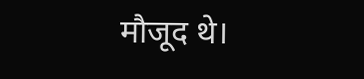मौजूद थे।